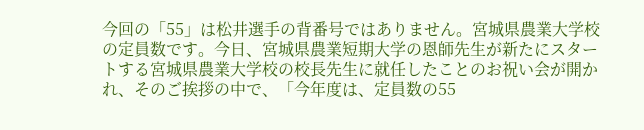今回の「55」は松井選手の背番号ではありません。宮城県農業大学校の定員数です。今日、宮城県農業短期大学の恩師先生が新たにスタートする宮城県農業大学校の校長先生に就任したことのお祝い会が開かれ、そのご挨拶の中で、「今年度は、定員数の55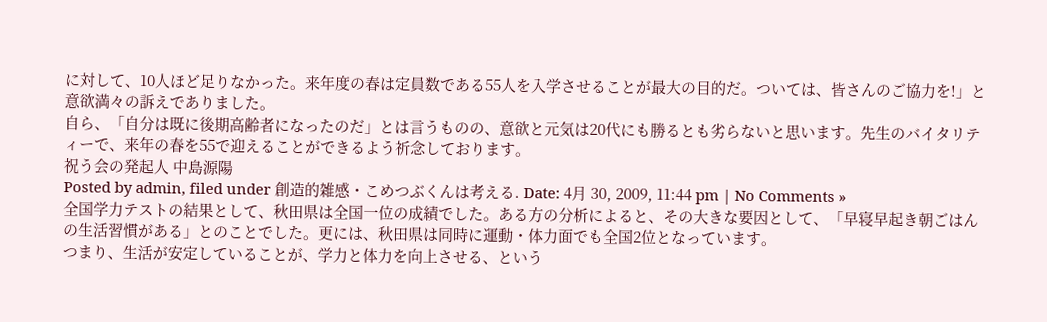に対して、10人ほど足りなかった。来年度の春は定員数である55人を入学させることが最大の目的だ。ついては、皆さんのご協力を!」と意欲満々の訴えでありました。
自ら、「自分は既に後期高齢者になったのだ」とは言うものの、意欲と元気は20代にも勝るとも劣らないと思います。先生のバイタリティーで、来年の春を55で迎えることができるよう祈念しております。
祝う会の発起人 中島源陽
Posted by admin, filed under 創造的雑感・こめつぶくんは考える. Date: 4月 30, 2009, 11:44 pm | No Comments »
全国学力テストの結果として、秋田県は全国一位の成績でした。ある方の分析によると、その大きな要因として、「早寝早起き朝ごはんの生活習慣がある」とのことでした。更には、秋田県は同時に運動・体力面でも全国2位となっています。
つまり、生活が安定していることが、学力と体力を向上させる、という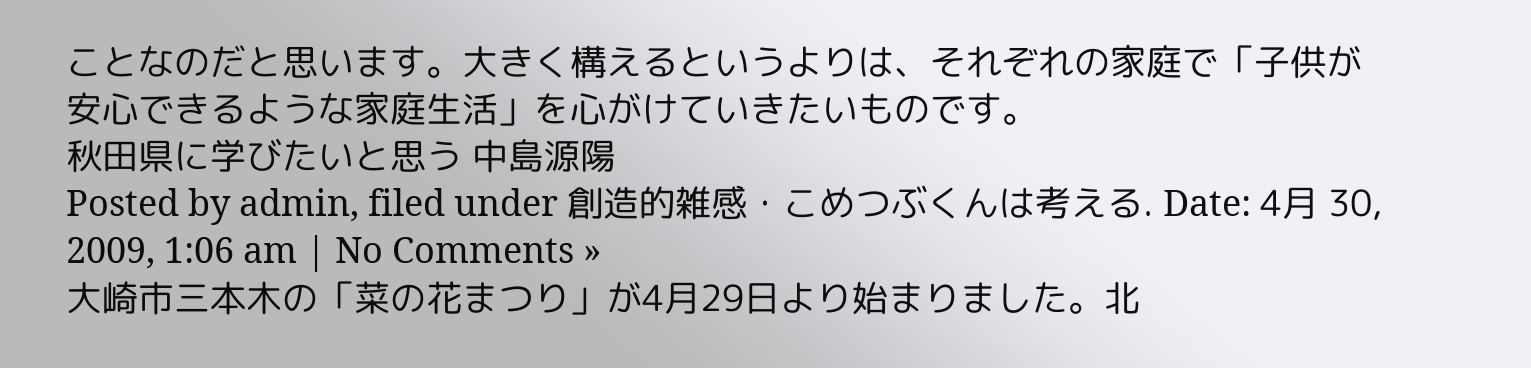ことなのだと思います。大きく構えるというよりは、それぞれの家庭で「子供が安心できるような家庭生活」を心がけていきたいものです。
秋田県に学びたいと思う 中島源陽
Posted by admin, filed under 創造的雑感・こめつぶくんは考える. Date: 4月 30, 2009, 1:06 am | No Comments »
大崎市三本木の「菜の花まつり」が4月29日より始まりました。北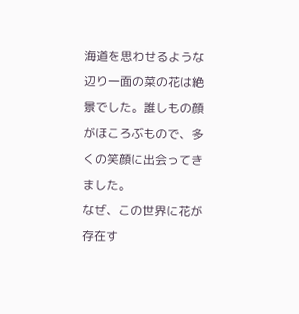海道を思わせるような辺り一面の菜の花は絶景でした。誰しもの顔がほころぶもので、多くの笑顔に出会ってきました。
なぜ、この世界に花が存在す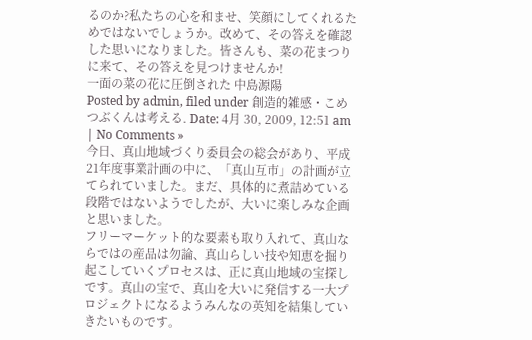るのか?私たちの心を和ませ、笑顔にしてくれるためではないでしょうか。改めて、その答えを確認した思いになりました。皆さんも、菜の花まつりに来て、その答えを見つけませんか!
一面の菜の花に圧倒された 中島源陽
Posted by admin, filed under 創造的雑感・こめつぶくんは考える. Date: 4月 30, 2009, 12:51 am | No Comments »
今日、真山地域づくり委員会の総会があり、平成21年度事業計画の中に、「真山互市」の計画が立てられていました。まだ、具体的に煮詰めている段階ではないようでしたが、大いに楽しみな企画と思いました。
フリーマーケット的な要素も取り入れて、真山ならではの産品は勿論、真山らしい技や知恵を掘り起こしていくプロセスは、正に真山地域の宝探しです。真山の宝で、真山を大いに発信する一大プロジェクトになるようみんなの英知を結集していきたいものです。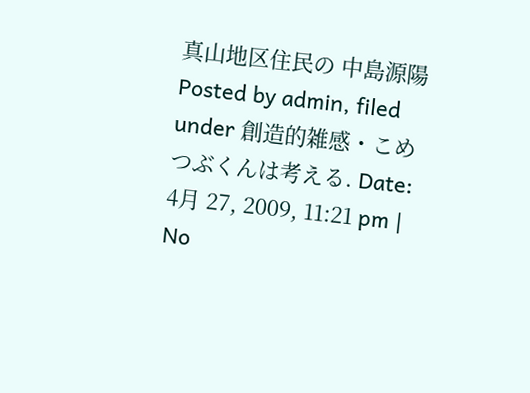真山地区住民の 中島源陽
Posted by admin, filed under 創造的雑感・こめつぶくんは考える. Date: 4月 27, 2009, 11:21 pm | No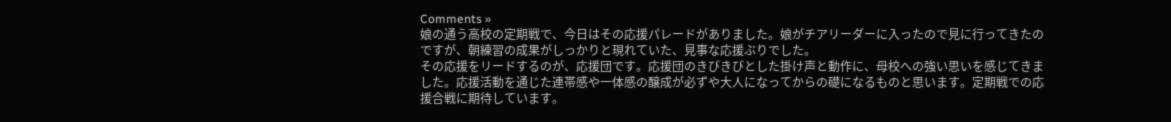Comments »
娘の通う高校の定期戦で、今日はその応援パレードがありました。娘がチアリーダーに入ったので見に行ってきたのですが、朝練習の成果がしっかりと現れていた、見事な応援ぶりでした。
その応援をリードするのが、応援団です。応援団のきびきびとした掛け声と動作に、母校への強い思いを感じてきました。応援活動を通じた連帯感や一体感の醸成が必ずや大人になってからの礎になるものと思います。定期戦での応援合戦に期待しています。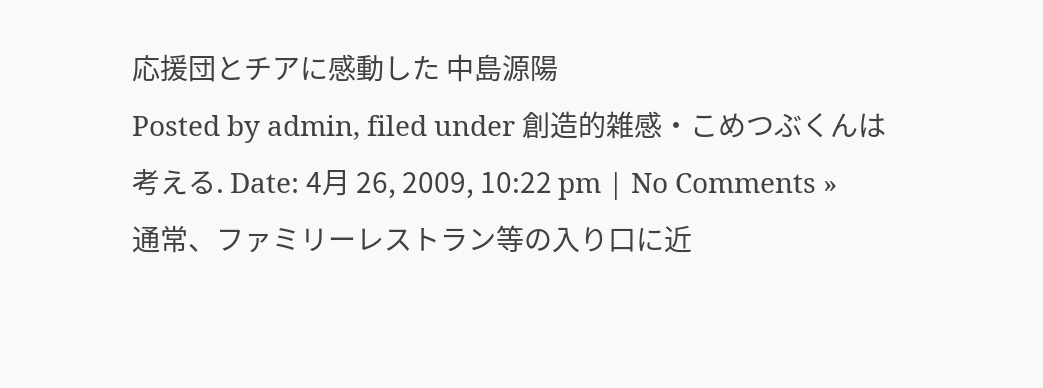応援団とチアに感動した 中島源陽
Posted by admin, filed under 創造的雑感・こめつぶくんは考える. Date: 4月 26, 2009, 10:22 pm | No Comments »
通常、ファミリーレストラン等の入り口に近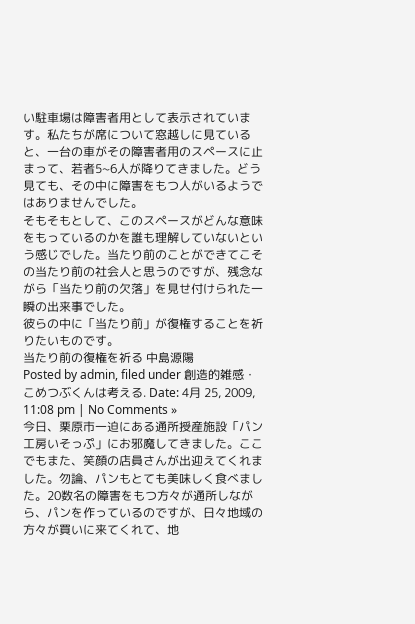い駐車場は障害者用として表示されています。私たちが席について窓越しに見ていると、一台の車がその障害者用のスペースに止まって、若者5~6人が降りてきました。どう見ても、その中に障害をもつ人がいるようではありませんでした。
そもそもとして、このスペースがどんな意味をもっているのかを誰も理解していないという感じでした。当たり前のことができてこその当たり前の社会人と思うのですが、残念ながら「当たり前の欠落」を見せ付けられた一瞬の出来事でした。
彼らの中に「当たり前」が復権することを祈りたいものです。
当たり前の復権を祈る 中島源陽
Posted by admin, filed under 創造的雑感・こめつぶくんは考える. Date: 4月 25, 2009, 11:08 pm | No Comments »
今日、栗原市一迫にある通所授産施設「パン工房いそっぷ」にお邪魔してきました。ここでもまた、笑顔の店員さんが出迎えてくれました。勿論、パンもとても美味しく食べました。20数名の障害をもつ方々が通所しながら、パンを作っているのですが、日々地域の方々が買いに来てくれて、地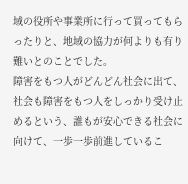域の役所や事業所に行って買ってもらったりと、地域の協力が何よりも有り難いとのことでした。
障害をもつ人がどんどん社会に出て、社会も障害をもつ人をしっかり受け止めるという、誰もが安心できる社会に向けて、一歩一歩前進しているこ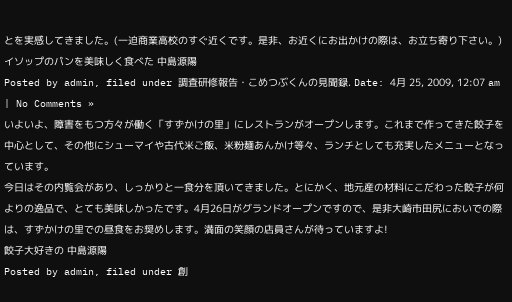とを実感してきました。(一迫商業高校のすぐ近くです。是非、お近くにお出かけの際は、お立ち寄り下さい。)
イソップのパンを美味しく食べた 中島源陽
Posted by admin, filed under 調査研修報告・こめつぶくんの見聞録. Date: 4月 25, 2009, 12:07 am | No Comments »
いよいよ、障害をもつ方々が働く「すずかけの里」にレストランがオープンします。これまで作ってきた餃子を中心として、その他にシューマイや古代米ご飯、米粉麺あんかけ等々、ランチとしても充実したメニューとなっています。
今日はその内覧会があり、しっかりと一食分を頂いてきました。とにかく、地元産の材料にこだわった餃子が何よりの逸品で、とても美味しかったです。4月26日がグランドオープンですので、是非大崎市田尻においでの際は、すずかけの里での昼食をお奨めします。満面の笑顔の店員さんが待っていますよ!
餃子大好きの 中島源陽
Posted by admin, filed under 創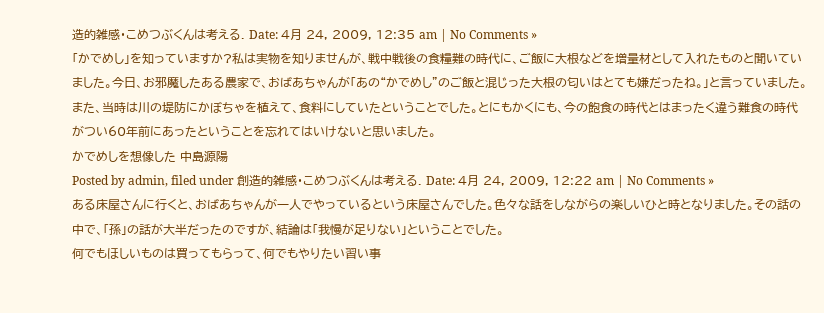造的雑感・こめつぶくんは考える. Date: 4月 24, 2009, 12:35 am | No Comments »
「かでめし」を知っていますか?私は実物を知りませんが、戦中戦後の食糧難の時代に、ご飯に大根などを増量材として入れたものと聞いていました。今日、お邪魔したある農家で、おばあちゃんが「あの“かでめし”のご飯と混じった大根の匂いはとても嫌だったね。」と言っていました。
また、当時は川の堤防にかぼちゃを植えて、食料にしていたということでした。とにもかくにも、今の飽食の時代とはまったく違う難食の時代がつい60年前にあったということを忘れてはいけないと思いました。
かでめしを想像した 中島源陽
Posted by admin, filed under 創造的雑感・こめつぶくんは考える. Date: 4月 24, 2009, 12:22 am | No Comments »
ある床屋さんに行くと、おばあちゃんが一人でやっているという床屋さんでした。色々な話をしながらの楽しいひと時となりました。その話の中で、「孫」の話が大半だったのですが、結論は「我慢が足りない」ということでした。
何でもほしいものは買ってもらって、何でもやりたい習い事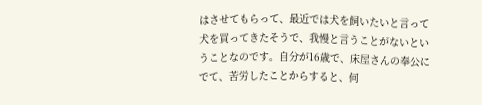はさせてもらって、最近では犬を飼いたいと言って犬を買ってきたそうで、我慢と言うことがないということなのです。自分が16歳で、床屋さんの奉公にでて、苦労したことからすると、何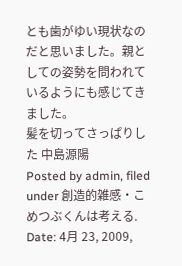とも歯がゆい現状なのだと思いました。親としての姿勢を問われているようにも感じてきました。
髪を切ってさっぱりした 中島源陽
Posted by admin, filed under 創造的雑感・こめつぶくんは考える. Date: 4月 23, 2009,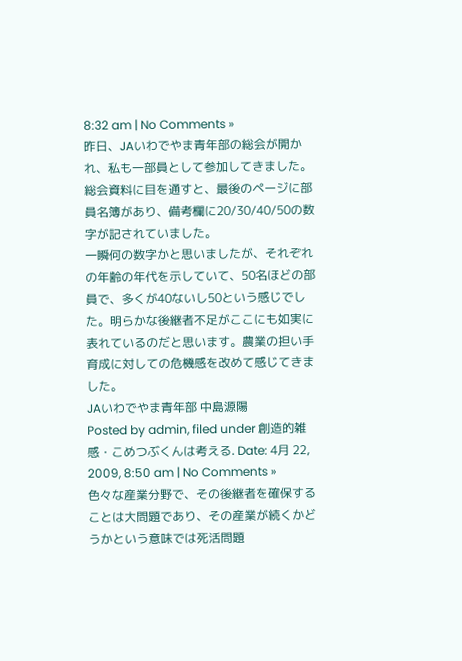8:32 am | No Comments »
昨日、JAいわでやま青年部の総会が開かれ、私も一部員として参加してきました。総会資料に目を通すと、最後のページに部員名簿があり、備考欄に20/30/40/50の数字が記されていました。
一瞬何の数字かと思いましたが、それぞれの年齢の年代を示していて、50名ほどの部員で、多くが40ないし50という感じでした。明らかな後継者不足がここにも如実に表れているのだと思います。農業の担い手育成に対しての危機感を改めて感じてきました。
JAいわでやま青年部 中島源陽
Posted by admin, filed under 創造的雑感・こめつぶくんは考える. Date: 4月 22, 2009, 8:50 am | No Comments »
色々な産業分野で、その後継者を確保することは大問題であり、その産業が続くかどうかという意味では死活問題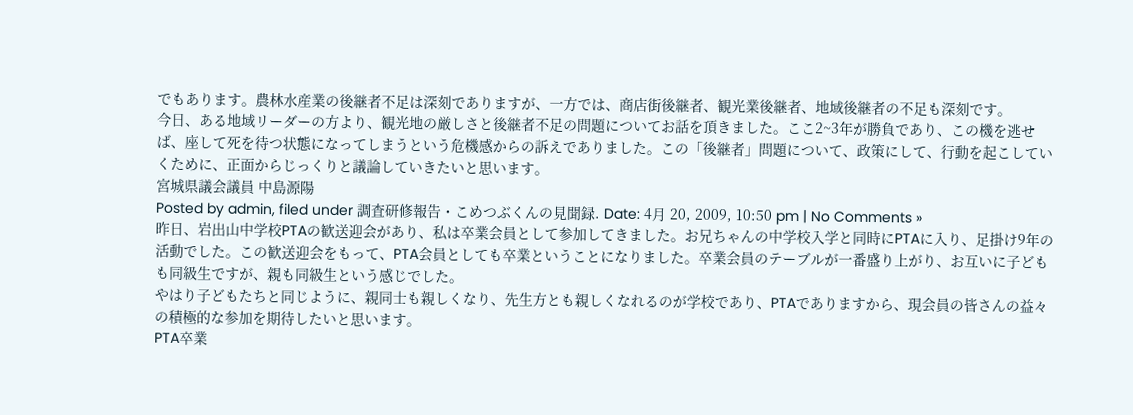でもあります。農林水産業の後継者不足は深刻でありますが、一方では、商店街後継者、観光業後継者、地域後継者の不足も深刻です。
今日、ある地域リーダーの方より、観光地の厳しさと後継者不足の問題についてお話を頂きました。ここ2~3年が勝負であり、この機を逃せば、座して死を待つ状態になってしまうという危機感からの訴えでありました。この「後継者」問題について、政策にして、行動を起こしていくために、正面からじっくりと議論していきたいと思います。
宮城県議会議員 中島源陽
Posted by admin, filed under 調査研修報告・こめつぶくんの見聞録. Date: 4月 20, 2009, 10:50 pm | No Comments »
昨日、岩出山中学校PTAの歓送迎会があり、私は卒業会員として参加してきました。お兄ちゃんの中学校入学と同時にPTAに入り、足掛け9年の活動でした。この歓送迎会をもって、PTA会員としても卒業ということになりました。卒業会員のテーブルが一番盛り上がり、お互いに子どもも同級生ですが、親も同級生という感じでした。
やはり子どもたちと同じように、親同士も親しくなり、先生方とも親しくなれるのが学校であり、PTAでありますから、現会員の皆さんの益々の積極的な参加を期待したいと思います。
PTA卒業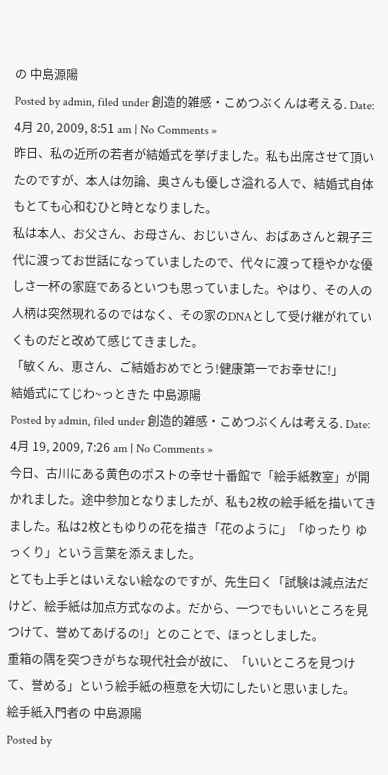の 中島源陽
Posted by admin, filed under 創造的雑感・こめつぶくんは考える. Date: 4月 20, 2009, 8:51 am | No Comments »
昨日、私の近所の若者が結婚式を挙げました。私も出席させて頂いたのですが、本人は勿論、奥さんも優しさ溢れる人で、結婚式自体もとても心和むひと時となりました。
私は本人、お父さん、お母さん、おじいさん、おばあさんと親子三代に渡ってお世話になっていましたので、代々に渡って穏やかな優しさ一杯の家庭であるといつも思っていました。やはり、その人の人柄は突然現れるのではなく、その家のDNAとして受け継がれていくものだと改めて感じてきました。
「敏くん、恵さん、ご結婚おめでとう!健康第一でお幸せに!」
結婚式にてじわ~っときた 中島源陽
Posted by admin, filed under 創造的雑感・こめつぶくんは考える. Date: 4月 19, 2009, 7:26 am | No Comments »
今日、古川にある黄色のポストの幸せ十番館で「絵手紙教室」が開かれました。途中参加となりましたが、私も2枚の絵手紙を描いてきました。私は2枚ともゆりの花を描き「花のように」「ゆったり ゆっくり」という言葉を添えました。
とても上手とはいえない絵なのですが、先生曰く「試験は減点法だけど、絵手紙は加点方式なのよ。だから、一つでもいいところを見つけて、誉めてあげるの!」とのことで、ほっとしました。
重箱の隅を突つきがちな現代社会が故に、「いいところを見つけて、誉める」という絵手紙の極意を大切にしたいと思いました。
絵手紙入門者の 中島源陽
Posted by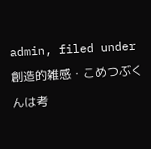admin, filed under 創造的雑感・こめつぶくんは考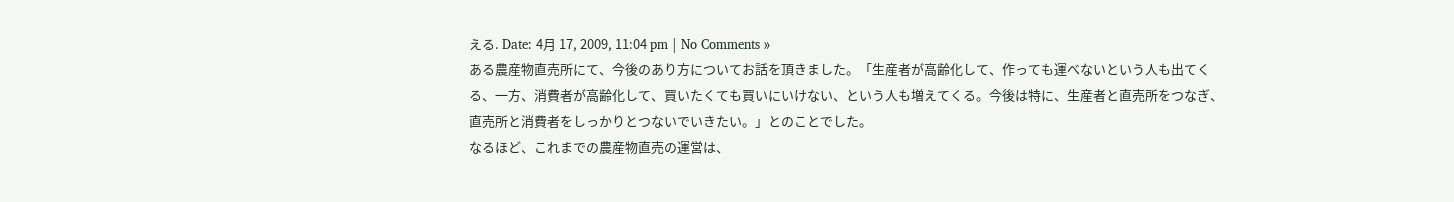える. Date: 4月 17, 2009, 11:04 pm | No Comments »
ある農産物直売所にて、今後のあり方についてお話を頂きました。「生産者が高齢化して、作っても運べないという人も出てくる、一方、消費者が高齢化して、買いたくても買いにいけない、という人も増えてくる。今後は特に、生産者と直売所をつなぎ、直売所と消費者をしっかりとつないでいきたい。」とのことでした。
なるほど、これまでの農産物直売の運営は、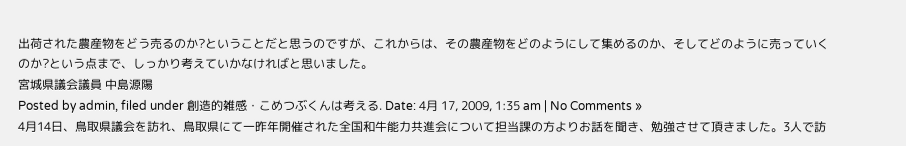出荷された農産物をどう売るのか?ということだと思うのですが、これからは、その農産物をどのようにして集めるのか、そしてどのように売っていくのか?という点まで、しっかり考えていかなければと思いました。
宮城県議会議員 中島源陽
Posted by admin, filed under 創造的雑感・こめつぶくんは考える. Date: 4月 17, 2009, 1:35 am | No Comments »
4月14日、鳥取県議会を訪れ、鳥取県にて一昨年開催された全国和牛能力共進会について担当課の方よりお話を聞き、勉強させて頂きました。3人で訪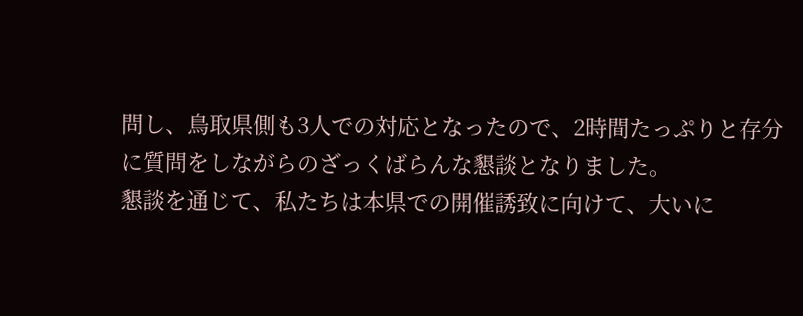問し、鳥取県側も3人での対応となったので、2時間たっぷりと存分に質問をしながらのざっくばらんな懇談となりました。
懇談を通じて、私たちは本県での開催誘致に向けて、大いに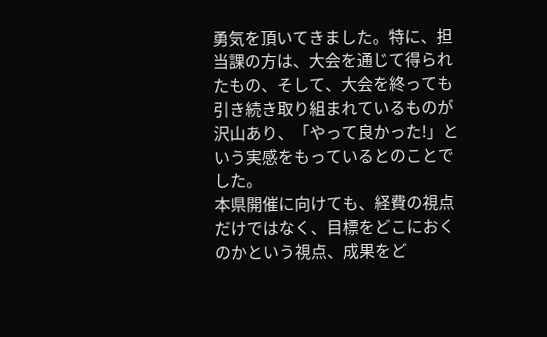勇気を頂いてきました。特に、担当課の方は、大会を通じて得られたもの、そして、大会を終っても引き続き取り組まれているものが沢山あり、「やって良かった!」という実感をもっているとのことでした。
本県開催に向けても、経費の視点だけではなく、目標をどこにおくのかという視点、成果をど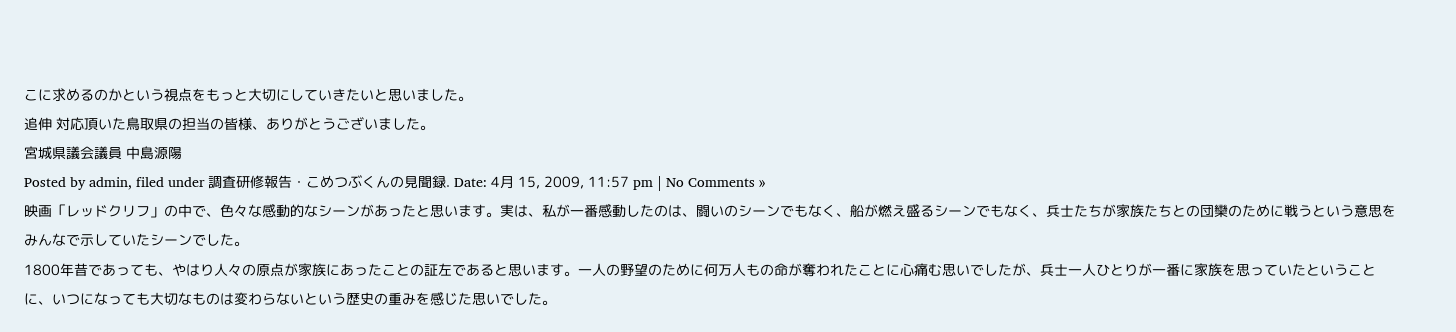こに求めるのかという視点をもっと大切にしていきたいと思いました。
追伸 対応頂いた鳥取県の担当の皆様、ありがとうございました。
宮城県議会議員 中島源陽
Posted by admin, filed under 調査研修報告・こめつぶくんの見聞録. Date: 4月 15, 2009, 11:57 pm | No Comments »
映画「レッドクリフ」の中で、色々な感動的なシーンがあったと思います。実は、私が一番感動したのは、闘いのシーンでもなく、船が燃え盛るシーンでもなく、兵士たちが家族たちとの団欒のために戦うという意思をみんなで示していたシーンでした。
1800年昔であっても、やはり人々の原点が家族にあったことの証左であると思います。一人の野望のために何万人もの命が奪われたことに心痛む思いでしたが、兵士一人ひとりが一番に家族を思っていたということに、いつになっても大切なものは変わらないという歴史の重みを感じた思いでした。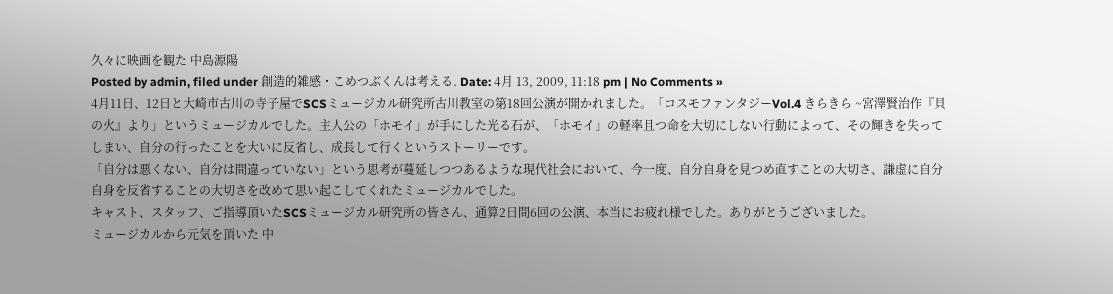久々に映画を観た 中島源陽
Posted by admin, filed under 創造的雑感・こめつぶくんは考える. Date: 4月 13, 2009, 11:18 pm | No Comments »
4月11日、12日と大崎市古川の寺子屋でSCSミュージカル研究所古川教室の第18回公演が開かれました。「コスモファンタジーVol.4 きらきら ~宮澤賢治作『貝の火』より」というミュージカルでした。主人公の「ホモイ」が手にした光る石が、「ホモイ」の軽率且つ命を大切にしない行動によって、その輝きを失ってしまい、自分の行ったことを大いに反省し、成長して行くというストーリーです。
「自分は悪くない、自分は間違っていない」という思考が蔓延しつつあるような現代社会において、今一度、自分自身を見つめ直すことの大切さ、謙虚に自分自身を反省することの大切さを改めて思い起こしてくれたミュージカルでした。
キャスト、スタッフ、ご指導頂いたSCSミュージカル研究所の皆さん、通算2日間6回の公演、本当にお疲れ様でした。ありがとうございました。
ミュージカルから元気を頂いた 中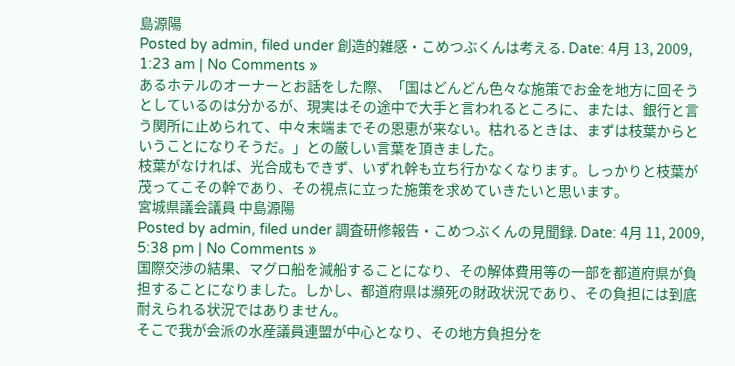島源陽
Posted by admin, filed under 創造的雑感・こめつぶくんは考える. Date: 4月 13, 2009, 1:23 am | No Comments »
あるホテルのオーナーとお話をした際、「国はどんどん色々な施策でお金を地方に回そうとしているのは分かるが、現実はその途中で大手と言われるところに、または、銀行と言う関所に止められて、中々末端までその恩恵が来ない。枯れるときは、まずは枝葉からということになりそうだ。」との厳しい言葉を頂きました。
枝葉がなければ、光合成もできず、いずれ幹も立ち行かなくなります。しっかりと枝葉が茂ってこその幹であり、その視点に立った施策を求めていきたいと思います。
宮城県議会議員 中島源陽
Posted by admin, filed under 調査研修報告・こめつぶくんの見聞録. Date: 4月 11, 2009, 5:38 pm | No Comments »
国際交渉の結果、マグロ船を減船することになり、その解体費用等の一部を都道府県が負担することになりました。しかし、都道府県は瀕死の財政状況であり、その負担には到底耐えられる状況ではありません。
そこで我が会派の水産議員連盟が中心となり、その地方負担分を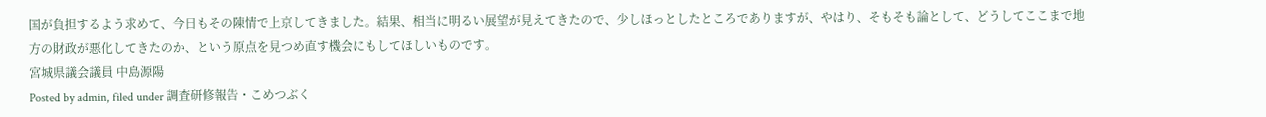国が負担するよう求めて、今日もその陳情で上京してきました。結果、相当に明るい展望が見えてきたので、少しほっとしたところでありますが、やはり、そもそも論として、どうしてここまで地方の財政が悪化してきたのか、という原点を見つめ直す機会にもしてほしいものです。
宮城県議会議員 中島源陽
Posted by admin, filed under 調査研修報告・こめつぶく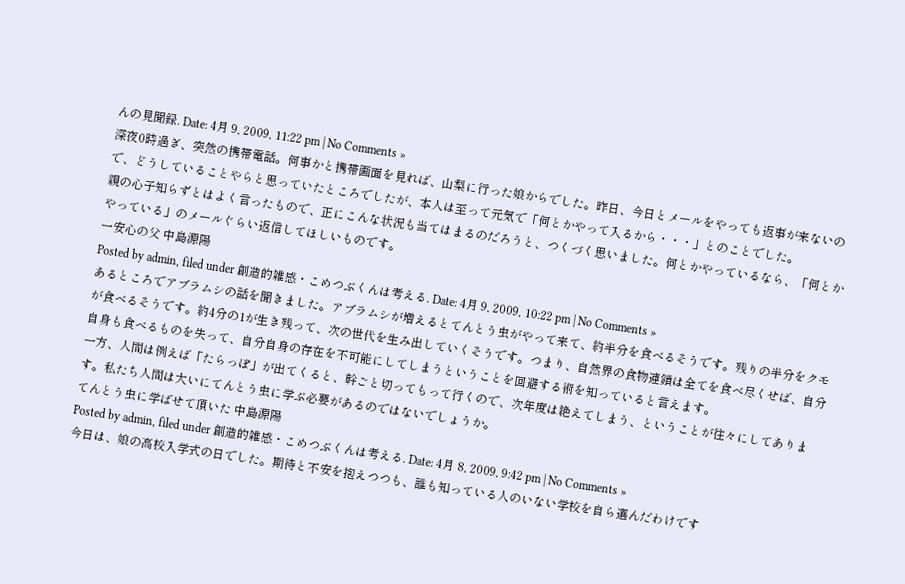んの見聞録. Date: 4月 9, 2009, 11:22 pm | No Comments »
深夜0時過ぎ、突然の携帯電話。何事かと携帯画面を見れば、山梨に行った娘からでした。昨日、今日とメールをやっても返事が来ないので、どうしていることやらと思っていたところでしたが、本人は至って元気で「何とかやって入るから・・・」とのことでした。
親の心子知らずとはよく言ったもので、正にこんな状況も当てはまるのだろうと、つくづく思いました。何とかやっているなら、「何とかやっている」のメールぐらい返信してほしいものです。
一安心の父 中島源陽
Posted by admin, filed under 創造的雑感・こめつぶくんは考える. Date: 4月 9, 2009, 10:22 pm | No Comments »
あるところでアブラムシの話を聞きました。アブラムシが増えるとてんとう虫がやって来て、約半分を食べるそうです。残りの半分をクモが食べるそうです。約4分の1が生き残って、次の世代を生み出していくそうです。つまり、自然界の食物連鎖は全てを食べ尽くせば、自分自身も食べるものを失って、自分自身の存在を不可能にしてしまうということを回避する術を知っていると言えます。
一方、人間は例えば「たらっぽ」が出てくると、幹ごと切ってもって行くので、次年度は絶えてしまう、ということが往々にしてあります。私たち人間は大いにてんとう虫に学ぶ必要があるのではないでしょうか。
てんとう虫に学ばせて頂いた 中島源陽
Posted by admin, filed under 創造的雑感・こめつぶくんは考える. Date: 4月 8, 2009, 9:42 pm | No Comments »
今日は、娘の高校入学式の日でした。期待と不安を抱えつつも、誰も知っている人のいない学校を自ら選んだわけです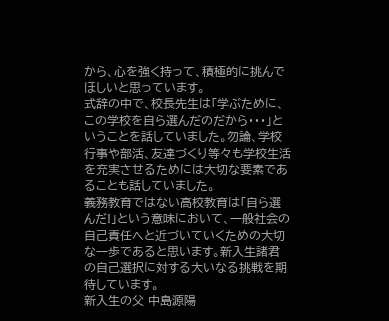から、心を強く持って、積極的に挑んでほしいと思っています。
式辞の中で、校長先生は「学ぶために、この学校を自ら選んだのだから・・・」ということを話していました。勿論、学校行事や部活、友達づくり等々も学校生活を充実させるためには大切な要素であることも話していました。
義務教育ではない高校教育は「自ら選んだ!」という意味において、一般社会の自己責任へと近づいていくための大切な一歩であると思います。新入生諸君の自己選択に対する大いなる挑戦を期待しています。
新入生の父 中島源陽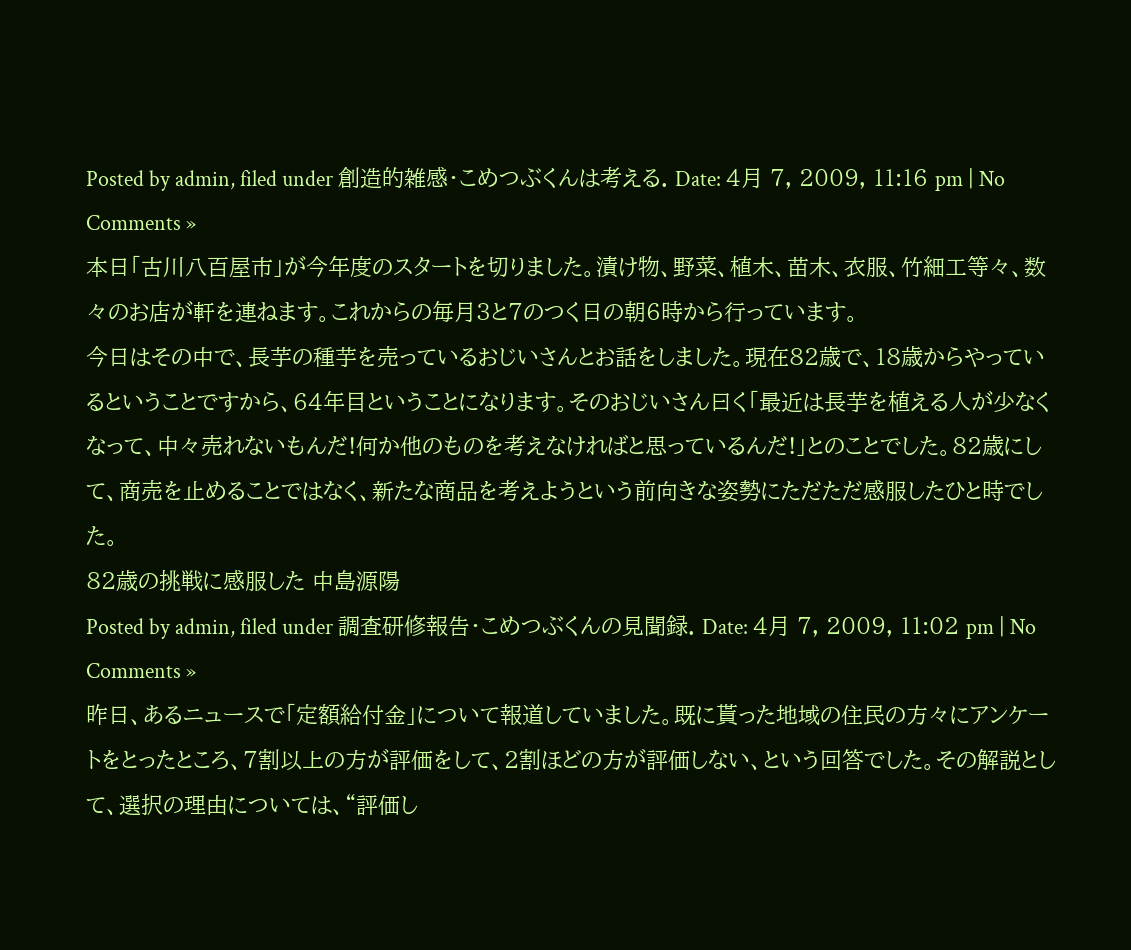Posted by admin, filed under 創造的雑感・こめつぶくんは考える. Date: 4月 7, 2009, 11:16 pm | No Comments »
本日「古川八百屋市」が今年度のスタートを切りました。漬け物、野菜、植木、苗木、衣服、竹細工等々、数々のお店が軒を連ねます。これからの毎月3と7のつく日の朝6時から行っています。
今日はその中で、長芋の種芋を売っているおじいさんとお話をしました。現在82歳で、18歳からやっているということですから、64年目ということになります。そのおじいさん曰く「最近は長芋を植える人が少なくなって、中々売れないもんだ!何か他のものを考えなければと思っているんだ!」とのことでした。82歳にして、商売を止めることではなく、新たな商品を考えようという前向きな姿勢にただただ感服したひと時でした。
82歳の挑戦に感服した 中島源陽
Posted by admin, filed under 調査研修報告・こめつぶくんの見聞録. Date: 4月 7, 2009, 11:02 pm | No Comments »
昨日、あるニュースで「定額給付金」について報道していました。既に貰った地域の住民の方々にアンケートをとったところ、7割以上の方が評価をして、2割ほどの方が評価しない、という回答でした。その解説として、選択の理由については、“評価し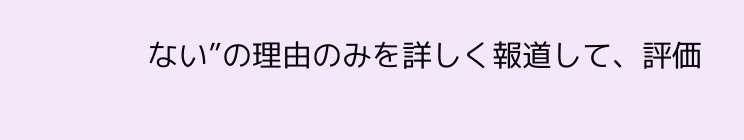ない”の理由のみを詳しく報道して、評価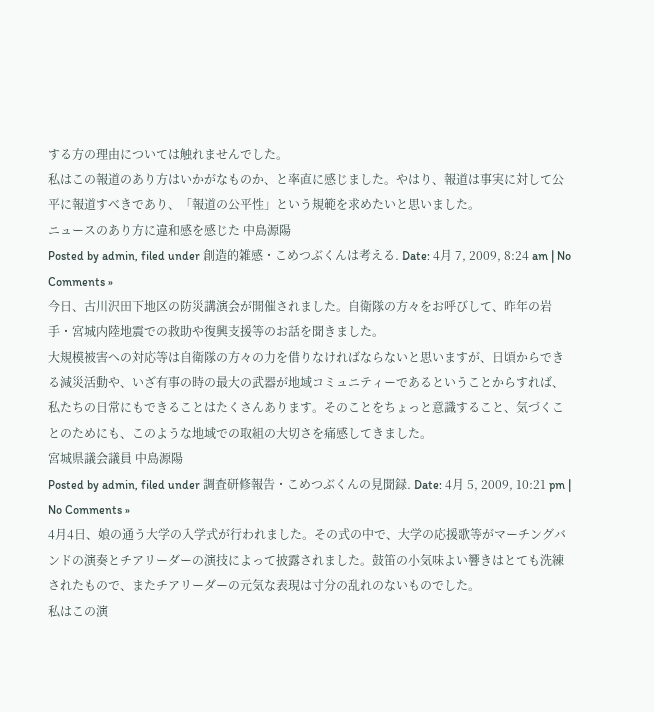する方の理由については触れませんでした。
私はこの報道のあり方はいかがなものか、と率直に感じました。やはり、報道は事実に対して公平に報道すべきであり、「報道の公平性」という規範を求めたいと思いました。
ニュースのあり方に違和感を感じた 中島源陽
Posted by admin, filed under 創造的雑感・こめつぶくんは考える. Date: 4月 7, 2009, 8:24 am | No Comments »
今日、古川沢田下地区の防災講演会が開催されました。自衛隊の方々をお呼びして、昨年の岩手・宮城内陸地震での救助や復興支援等のお話を聞きました。
大規模被害への対応等は自衛隊の方々の力を借りなければならないと思いますが、日頃からできる減災活動や、いざ有事の時の最大の武器が地域コミュニティーであるということからすれば、私たちの日常にもできることはたくさんあります。そのことをちょっと意識すること、気づくことのためにも、このような地域での取組の大切さを痛感してきました。
宮城県議会議員 中島源陽
Posted by admin, filed under 調査研修報告・こめつぶくんの見聞録. Date: 4月 5, 2009, 10:21 pm | No Comments »
4月4日、娘の通う大学の入学式が行われました。その式の中で、大学の応援歌等がマーチングバンドの演奏とチアリーダーの演技によって披露されました。鼓笛の小気味よい響きはとても洗練されたもので、またチアリーダーの元気な表現は寸分の乱れのないものでした。
私はこの演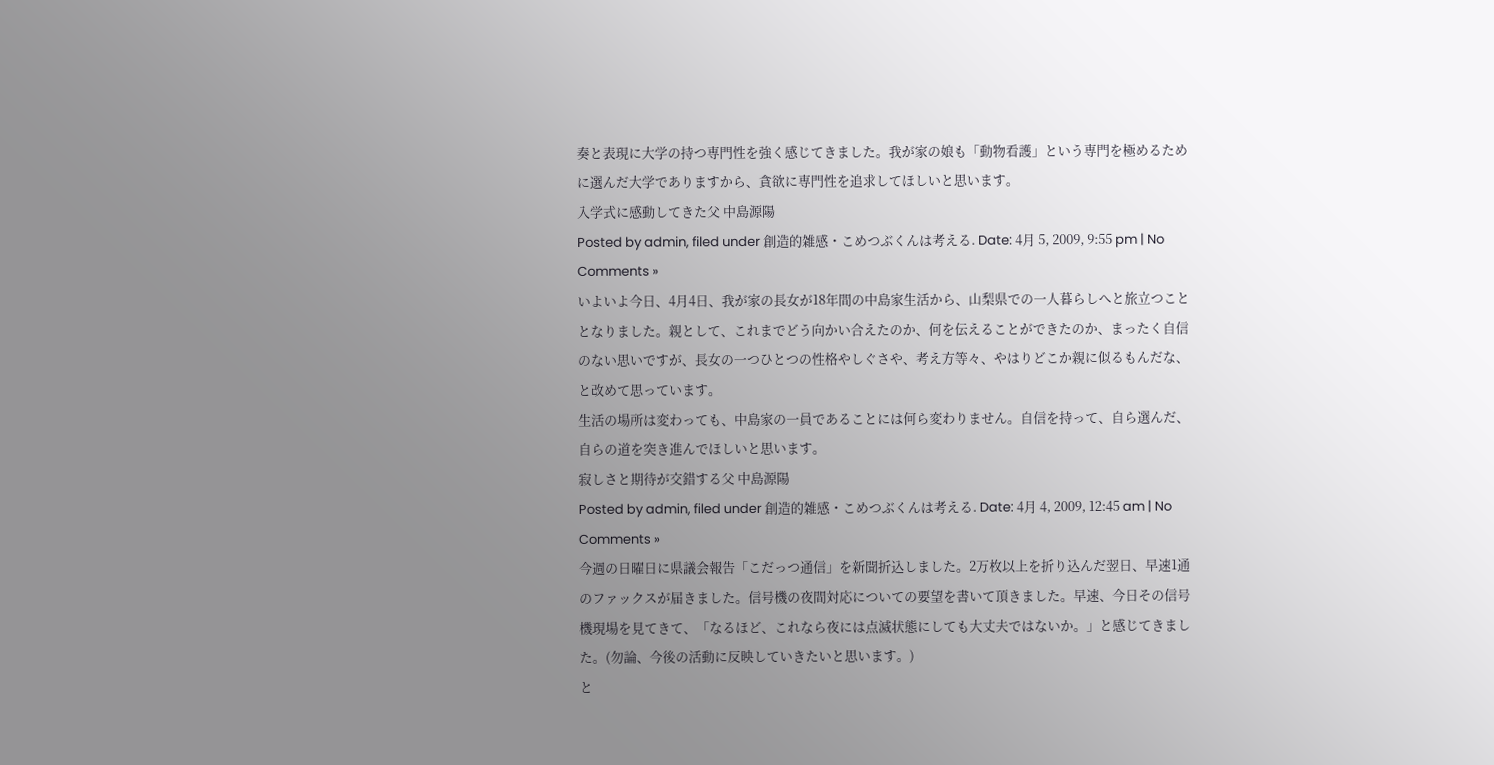奏と表現に大学の持つ専門性を強く感じてきました。我が家の娘も「動物看護」という専門を極めるために選んだ大学でありますから、貪欲に専門性を追求してほしいと思います。
入学式に感動してきた父 中島源陽
Posted by admin, filed under 創造的雑感・こめつぶくんは考える. Date: 4月 5, 2009, 9:55 pm | No Comments »
いよいよ今日、4月4日、我が家の長女が18年間の中島家生活から、山梨県での一人暮らしへと旅立つこととなりました。親として、これまでどう向かい合えたのか、何を伝えることができたのか、まったく自信のない思いですが、長女の一つひとつの性格やしぐさや、考え方等々、やはりどこか親に似るもんだな、と改めて思っています。
生活の場所は変わっても、中島家の一員であることには何ら変わりません。自信を持って、自ら選んだ、自らの道を突き進んでほしいと思います。
寂しさと期待が交錯する父 中島源陽
Posted by admin, filed under 創造的雑感・こめつぶくんは考える. Date: 4月 4, 2009, 12:45 am | No Comments »
今週の日曜日に県議会報告「こだっつ通信」を新聞折込しました。2万枚以上を折り込んだ翌日、早速1通のファックスが届きました。信号機の夜間対応についての要望を書いて頂きました。早速、今日その信号機現場を見てきて、「なるほど、これなら夜には点滅状態にしても大丈夫ではないか。」と感じてきました。(勿論、今後の活動に反映していきたいと思います。)
と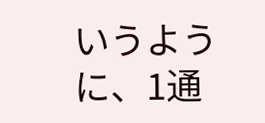いうように、1通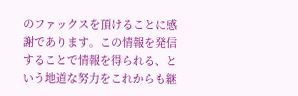のファックスを頂けることに感謝であります。この情報を発信することで情報を得られる、という地道な努力をこれからも継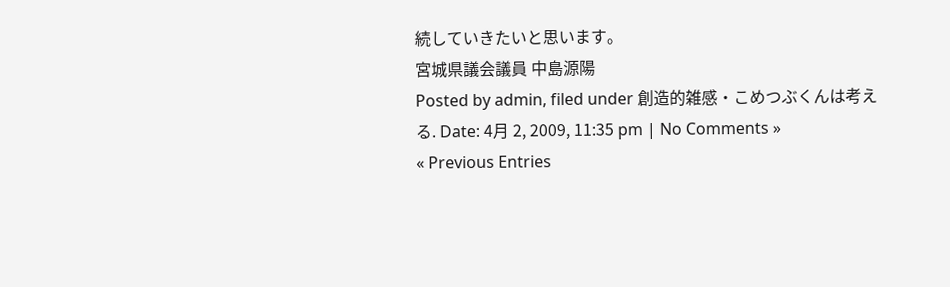続していきたいと思います。
宮城県議会議員 中島源陽
Posted by admin, filed under 創造的雑感・こめつぶくんは考える. Date: 4月 2, 2009, 11:35 pm | No Comments »
« Previous Entries